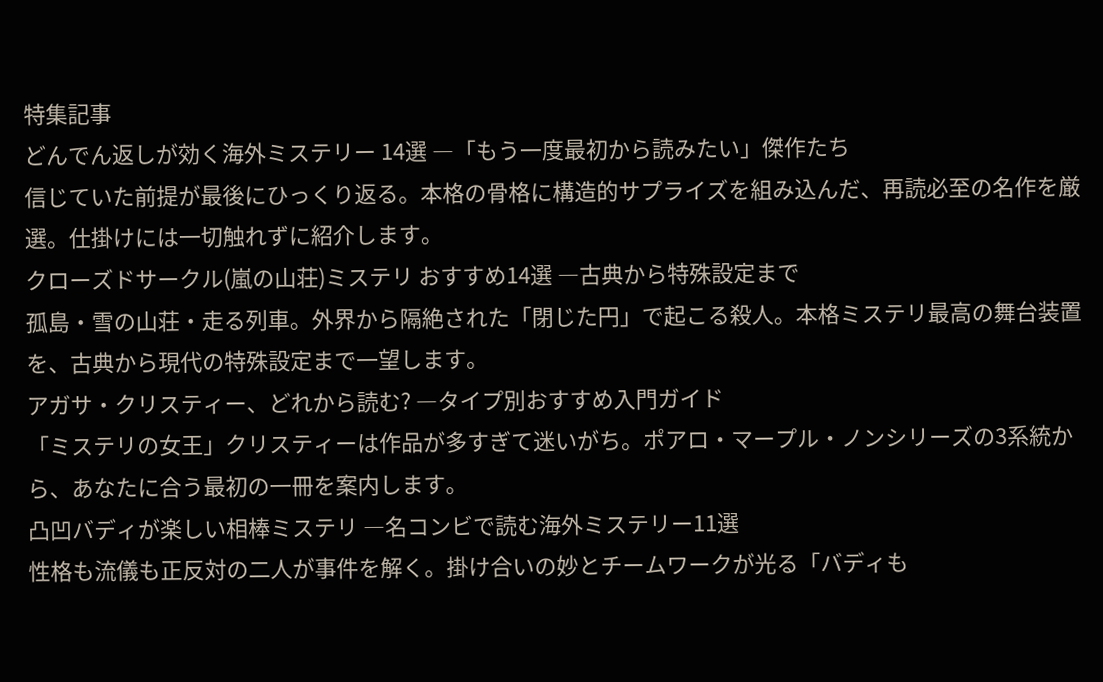特集記事
どんでん返しが効く海外ミステリー 14選 ―「もう一度最初から読みたい」傑作たち
信じていた前提が最後にひっくり返る。本格の骨格に構造的サプライズを組み込んだ、再読必至の名作を厳選。仕掛けには一切触れずに紹介します。
クローズドサークル(嵐の山荘)ミステリ おすすめ14選 ―古典から特殊設定まで
孤島・雪の山荘・走る列車。外界から隔絶された「閉じた円」で起こる殺人。本格ミステリ最高の舞台装置を、古典から現代の特殊設定まで一望します。
アガサ・クリスティー、どれから読む? ―タイプ別おすすめ入門ガイド
「ミステリの女王」クリスティーは作品が多すぎて迷いがち。ポアロ・マープル・ノンシリーズの3系統から、あなたに合う最初の一冊を案内します。
凸凹バディが楽しい相棒ミステリ ―名コンビで読む海外ミステリー11選
性格も流儀も正反対の二人が事件を解く。掛け合いの妙とチームワークが光る「バディも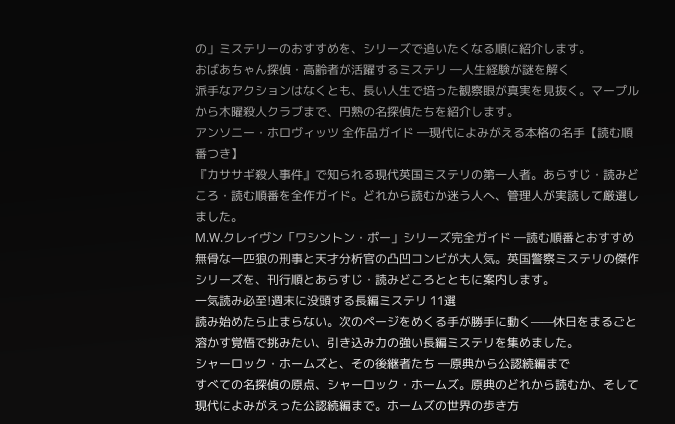の」ミステリーのおすすめを、シリーズで追いたくなる順に紹介します。
おばあちゃん探偵・高齢者が活躍するミステリ ―人生経験が謎を解く
派手なアクションはなくとも、長い人生で培った観察眼が真実を見抜く。マープルから木曜殺人クラブまで、円熟の名探偵たちを紹介します。
アンソニー・ホロヴィッツ 全作品ガイド ―現代によみがえる本格の名手【読む順番つき】
『カササギ殺人事件』で知られる現代英国ミステリの第一人者。あらすじ・読みどころ・読む順番を全作ガイド。どれから読むか迷う人へ、管理人が実読して厳選しました。
M.W.クレイヴン「ワシントン・ポー」シリーズ完全ガイド ―読む順番とおすすめ
無骨な一匹狼の刑事と天才分析官の凸凹コンビが大人気。英国警察ミステリの傑作シリーズを、刊行順とあらすじ・読みどころとともに案内します。
一気読み必至!週末に没頭する長編ミステリ 11選
読み始めたら止まらない。次のページをめくる手が勝手に動く——休日をまるごと溶かす覚悟で挑みたい、引き込み力の強い長編ミステリを集めました。
シャーロック・ホームズと、その後継者たち ―原典から公認続編まで
すべての名探偵の原点、シャーロック・ホームズ。原典のどれから読むか、そして現代によみがえった公認続編まで。ホームズの世界の歩き方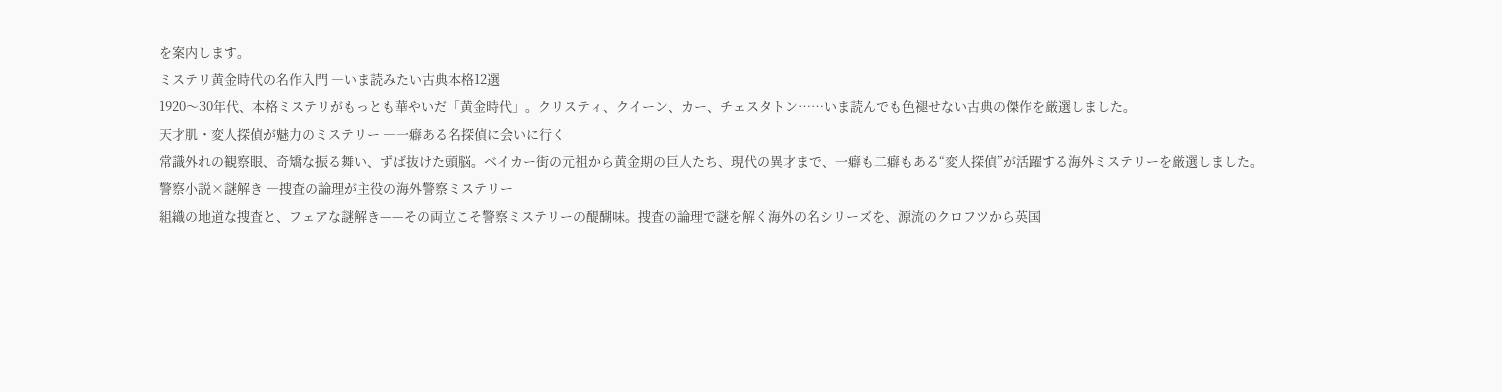を案内します。
ミステリ黄金時代の名作入門 ―いま読みたい古典本格12選
1920〜30年代、本格ミステリがもっとも華やいだ「黄金時代」。クリスティ、クイーン、カー、チェスタトン……いま読んでも色褪せない古典の傑作を厳選しました。
天才肌・変人探偵が魅力のミステリー ―一癖ある名探偵に会いに行く
常識外れの観察眼、奇矯な振る舞い、ずば抜けた頭脳。ベイカー街の元祖から黄金期の巨人たち、現代の異才まで、一癖も二癖もある“変人探偵”が活躍する海外ミステリーを厳選しました。
警察小説×謎解き ―捜査の論理が主役の海外警察ミステリー
組織の地道な捜査と、フェアな謎解き——その両立こそ警察ミステリーの醍醐味。捜査の論理で謎を解く海外の名シリーズを、源流のクロフツから英国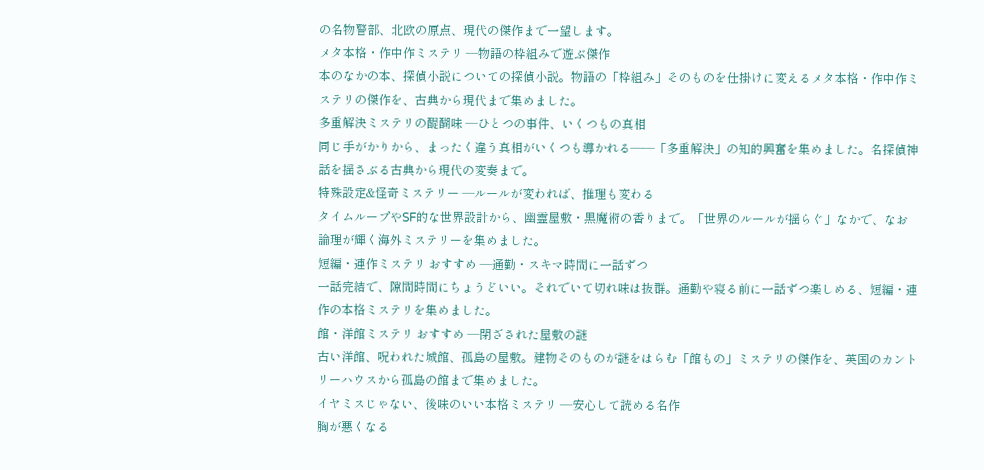の名物警部、北欧の原点、現代の傑作まで一望します。
メタ本格・作中作ミステリ ―物語の枠組みで遊ぶ傑作
本のなかの本、探偵小説についての探偵小説。物語の「枠組み」そのものを仕掛けに変えるメタ本格・作中作ミステリの傑作を、古典から現代まで集めました。
多重解決ミステリの醍醐味 ―ひとつの事件、いくつもの真相
同じ手がかりから、まったく違う真相がいくつも導かれる——「多重解決」の知的興奮を集めました。名探偵神話を揺さぶる古典から現代の変奏まで。
特殊設定&怪奇ミステリー ―ルールが変われば、推理も変わる
タイムループやSF的な世界設計から、幽霊屋敷・黒魔術の香りまで。「世界のルールが揺らぐ」なかで、なお論理が輝く海外ミステリーを集めました。
短編・連作ミステリ おすすめ ―通勤・スキマ時間に一話ずつ
一話完結で、隙間時間にちょうどいい。それでいて切れ味は抜群。通勤や寝る前に一話ずつ楽しめる、短編・連作の本格ミステリを集めました。
館・洋館ミステリ おすすめ ―閉ざされた屋敷の謎
古い洋館、呪われた城館、孤島の屋敷。建物そのものが謎をはらむ「館もの」ミステリの傑作を、英国のカントリーハウスから孤島の館まで集めました。
イヤミスじゃない、後味のいい本格ミステリ ―安心して読める名作
胸が悪くなる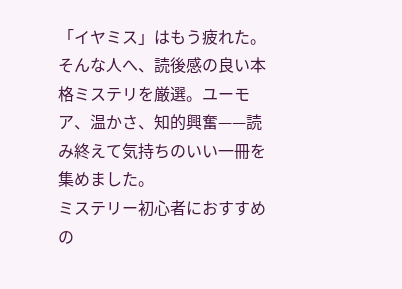「イヤミス」はもう疲れた。そんな人へ、読後感の良い本格ミステリを厳選。ユーモア、温かさ、知的興奮——読み終えて気持ちのいい一冊を集めました。
ミステリー初心者におすすめの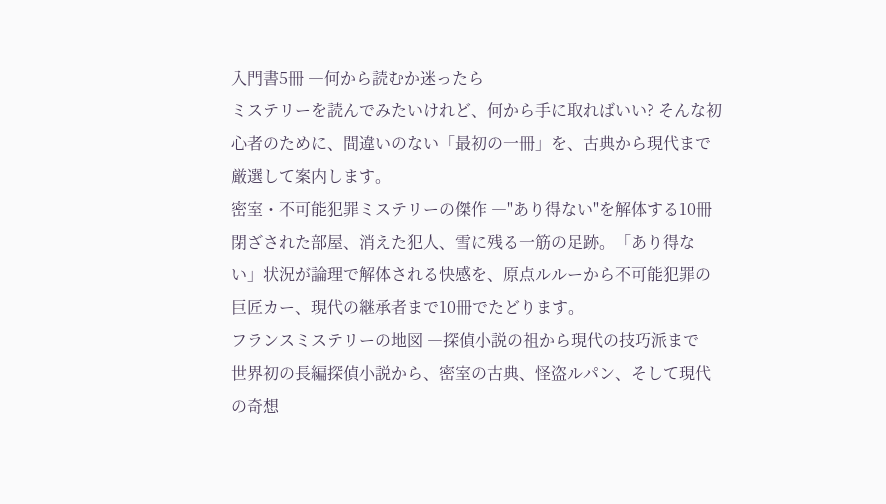入門書5冊 ―何から読むか迷ったら
ミステリーを読んでみたいけれど、何から手に取ればいい? そんな初心者のために、間違いのない「最初の一冊」を、古典から現代まで厳選して案内します。
密室・不可能犯罪ミステリーの傑作 ―"あり得ない"を解体する10冊
閉ざされた部屋、消えた犯人、雪に残る一筋の足跡。「あり得ない」状況が論理で解体される快感を、原点ルルーから不可能犯罪の巨匠カー、現代の継承者まで10冊でたどります。
フランスミステリーの地図 ―探偵小説の祖から現代の技巧派まで
世界初の長編探偵小説から、密室の古典、怪盗ルパン、そして現代の奇想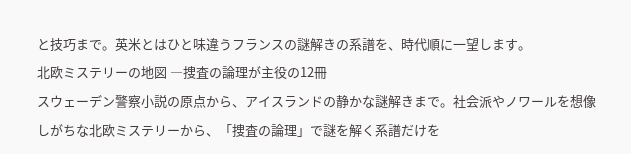と技巧まで。英米とはひと味違うフランスの謎解きの系譜を、時代順に一望します。
北欧ミステリーの地図 ―捜査の論理が主役の12冊
スウェーデン警察小説の原点から、アイスランドの静かな謎解きまで。社会派やノワールを想像しがちな北欧ミステリーから、「捜査の論理」で謎を解く系譜だけを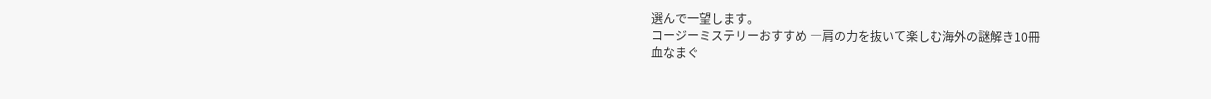選んで一望します。
コージーミステリーおすすめ ―肩の力を抜いて楽しむ海外の謎解き10冊
血なまぐ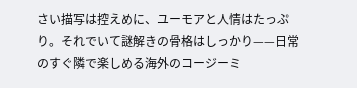さい描写は控えめに、ユーモアと人情はたっぷり。それでいて謎解きの骨格はしっかり——日常のすぐ隣で楽しめる海外のコージーミ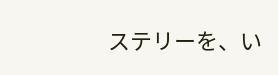ステリーを、い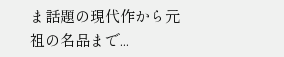ま話題の現代作から元祖の名品まで...